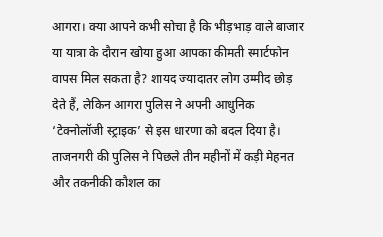आगरा। क्या आपने कभी सोचा है कि भीड़भाड़ वाले बाजार या यात्रा के दौरान खोया हुआ आपका कीमती स्मार्टफोन वापस मिल सकता है? शायद ज्यादातर लोग उम्मीद छोड़ देते हैं, लेकिन आगरा पुलिस ने अपनी आधुनिक ‘टेक्नोलॉजी स्ट्राइक’ से इस धारणा को बदल दिया है। ताजनगरी की पुलिस ने पिछले तीन महीनों में कड़ी मेहनत और तकनीकी कौशल का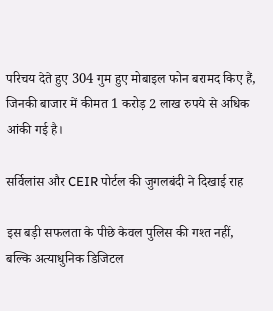परिचय देते हुए 304 गुम हुए मोबाइल फोन बरामद किए हैं, जिनकी बाजार में कीमत 1 करोड़ 2 लाख रुपये से अधिक आंकी गई है।

सर्विलांस और CEIR पोर्टल की जुगलबंदी ने दिखाई राह

इस बड़ी सफलता के पीछे केवल पुलिस की गश्त नहीं, बल्कि अत्याधुनिक डिजिटल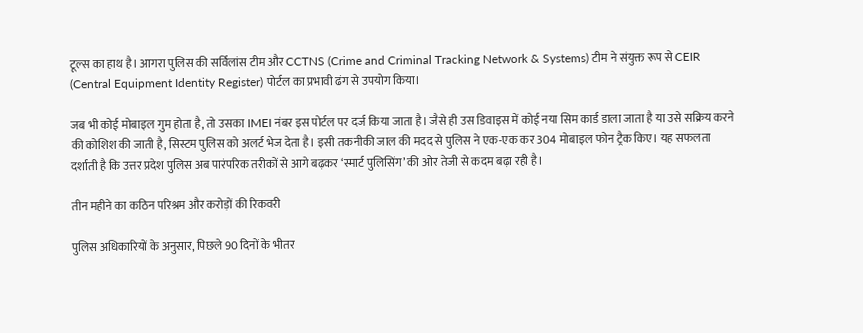टूल्स का हाथ है। आगरा पुलिस की सर्विलांस टीम और CCTNS (Crime and Criminal Tracking Network & Systems) टीम ने संयुक्त रूप से CEIR (Central Equipment Identity Register) पोर्टल का प्रभावी ढंग से उपयोग किया।

जब भी कोई मोबाइल गुम होता है, तो उसका IMEI नंबर इस पोर्टल पर दर्ज किया जाता है। जैसे ही उस डिवाइस में कोई नया सिम कार्ड डाला जाता है या उसे सक्रिय करने की कोशिश की जाती है, सिस्टम पुलिस को अलर्ट भेज देता है। इसी तकनीकी जाल की मदद से पुलिस ने एक-एक कर 304 मोबाइल फोन ट्रैक किए। यह सफलता दर्शाती है कि उत्तर प्रदेश पुलिस अब पारंपरिक तरीकों से आगे बढ़कर ‘स्मार्ट पुलिसिंग’ की ओर तेजी से कदम बढ़ा रही है।

तीन महीने का कठिन परिश्रम और करोड़ों की रिकवरी

पुलिस अधिकारियों के अनुसार, पिछले 90 दिनों के भीतर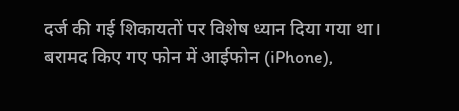दर्ज की गई शिकायतों पर विशेष ध्यान दिया गया था। बरामद किए गए फोन में आईफोन (iPhone),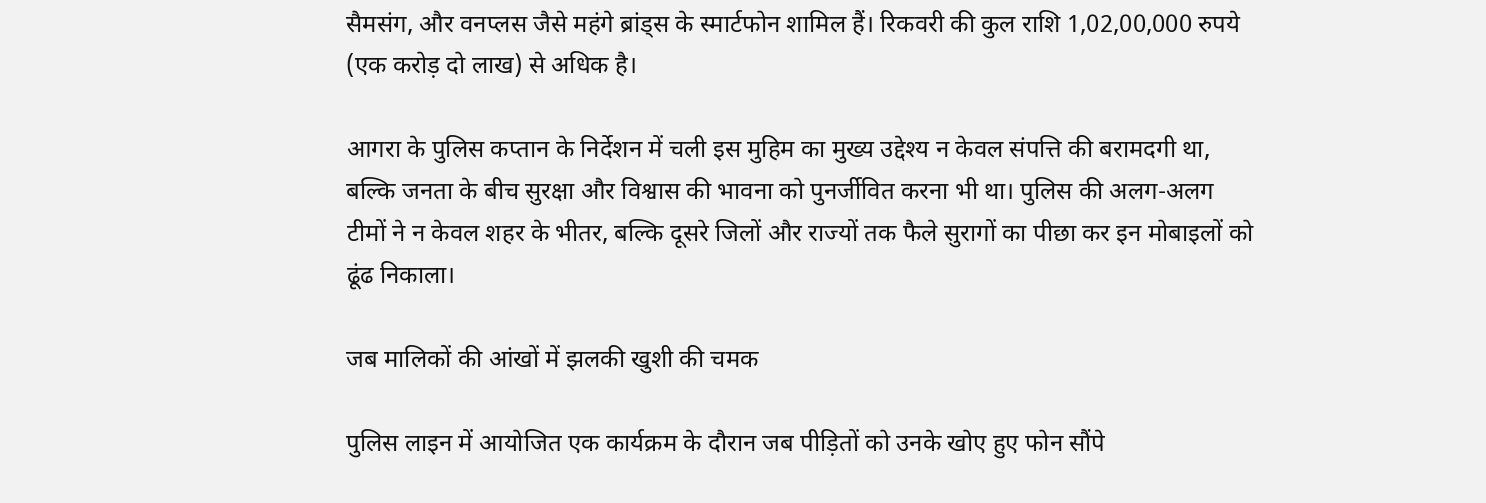सैमसंग, और वनप्लस जैसे महंगे ब्रांड्स के स्मार्टफोन शामिल हैं। रिकवरी की कुल राशि 1,02,00,000 रुपये (एक करोड़ दो लाख) से अधिक है।

आगरा के पुलिस कप्तान के निर्देशन में चली इस मुहिम का मुख्य उद्देश्य न केवल संपत्ति की बरामदगी था, बल्कि जनता के बीच सुरक्षा और विश्वास की भावना को पुनर्जीवित करना भी था। पुलिस की अलग-अलग टीमों ने न केवल शहर के भीतर, बल्कि दूसरे जिलों और राज्यों तक फैले सुरागों का पीछा कर इन मोबाइलों को ढूंढ निकाला।

जब मालिकों की आंखों में झलकी खुशी की चमक

पुलिस लाइन में आयोजित एक कार्यक्रम के दौरान जब पीड़ितों को उनके खोए हुए फोन सौंपे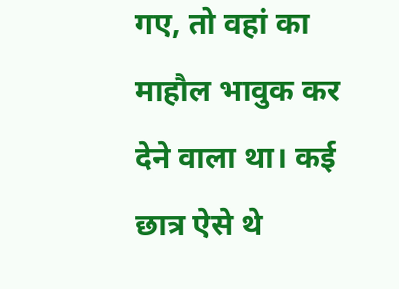गए, तो वहां का माहौल भावुक कर देने वाला था। कई छात्र ऐसे थे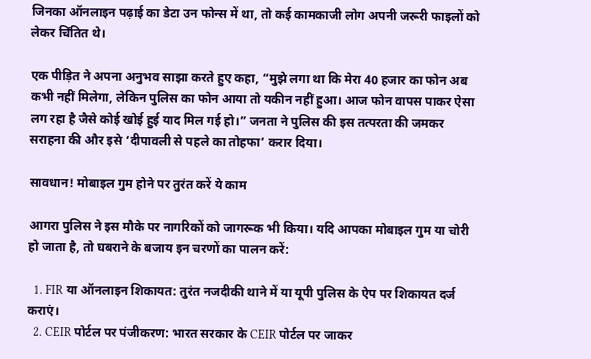जिनका ऑनलाइन पढ़ाई का डेटा उन फोन्स में था, तो कई कामकाजी लोग अपनी जरूरी फाइलों को लेकर चिंतित थे।

एक पीड़ित ने अपना अनुभव साझा करते हुए कहा, “मुझे लगा था कि मेरा 40 हजार का फोन अब कभी नहीं मिलेगा, लेकिन पुलिस का फोन आया तो यकीन नहीं हुआ। आज फोन वापस पाकर ऐसा लग रहा है जैसे कोई खोई हुई याद मिल गई हो।” जनता ने पुलिस की इस तत्परता की जमकर सराहना की और इसे ‘दीपावली से पहले का तोहफा’ करार दिया।

सावधान! मोबाइल गुम होने पर तुरंत करें ये काम

आगरा पुलिस ने इस मौके पर नागरिकों को जागरूक भी किया। यदि आपका मोबाइल गुम या चोरी हो जाता है, तो घबराने के बजाय इन चरणों का पालन करें:

  1. FIR या ऑनलाइन शिकायत: तुरंत नजदीकी थाने में या यूपी पुलिस के ऐप पर शिकायत दर्ज कराएं।
  2. CEIR पोर्टल पर पंजीकरण: भारत सरकार के CEIR पोर्टल पर जाकर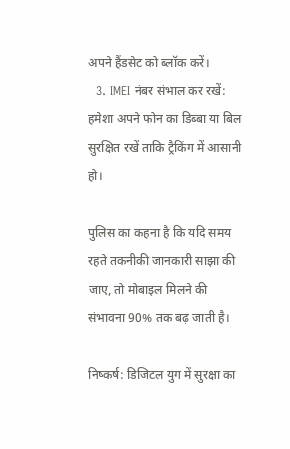अपने हैंडसेट को ब्लॉक करें।
  3. IMEI नंबर संभाल कर रखें: हमेशा अपने फोन का डिब्बा या बिल सुरक्षित रखें ताकि ट्रैकिंग में आसानी हो।

पुलिस का कहना है कि यदि समय रहते तकनीकी जानकारी साझा की जाए, तो मोबाइल मिलने की संभावना 90% तक बढ़ जाती है।

निष्कर्ष: डिजिटल युग में सुरक्षा का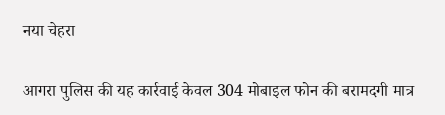नया चेहरा

आगरा पुलिस की यह कार्रवाई केवल 304 मोबाइल फोन की बरामदगी मात्र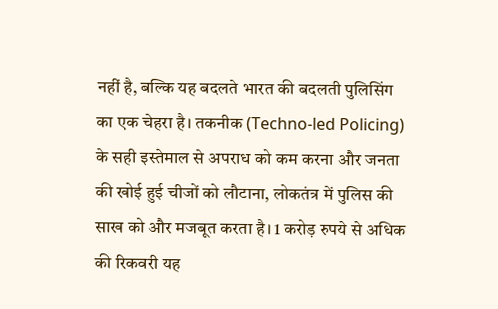नहीं है, बल्कि यह बदलते भारत की बदलती पुलिसिंग का एक चेहरा है। तकनीक (Techno-led Policing) के सही इस्तेमाल से अपराध को कम करना और जनता की खोई हुई चीजों को लौटाना, लोकतंत्र में पुलिस की साख को और मजबूत करता है। 1 करोड़ रुपये से अधिक की रिकवरी यह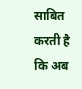साबित करती है कि अब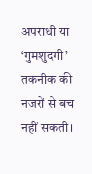अपराधी या ‘गुमशुदगी’ तकनीक की नजरों से बच नहीं सकती।